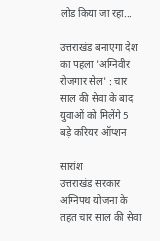लोड किया जा रहा...

उत्तराखंड बनाएगा देश का पहला 'अग्निवीर रोजगार सेल' : चार साल की सेवा के बाद युवाओं को मिलेंगे 5 बड़े करियर ऑप्शन

सारांश
उत्तराखंड सरकार अग्निपथ योजना के तहत चार साल की सेवा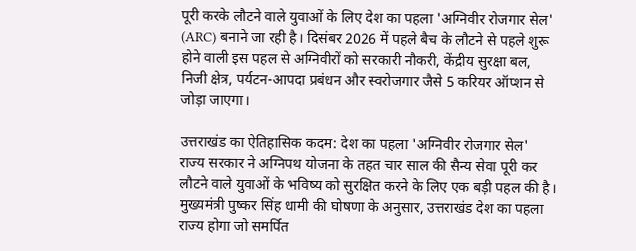पूरी करके लौटने वाले युवाओं के लिए देश का पहला 'अग्निवीर रोजगार सेल' (ARC) बनाने जा रही है। दिसंबर 2026 में पहले बैच के लौटने से पहले शुरू होने वाली इस पहल से अग्निवीरों को सरकारी नौकरी, केंद्रीय सुरक्षा बल, निजी क्षेत्र, पर्यटन-आपदा प्रबंधन और स्वरोजगार जैसे 5 करियर ऑप्शन से जोड़ा जाएगा।

उत्तराखंड का ऐतिहासिक कदम: देश का पहला 'अग्निवीर रोजगार सेल'
राज्य सरकार ने अग्निपथ योजना के तहत चार साल की सैन्य सेवा पूरी कर लौटने वाले युवाओं के भविष्य को सुरक्षित करने के लिए एक बड़ी पहल की है। मुख्यमंत्री पुष्कर सिंह धामी की घोषणा के अनुसार, उत्तराखंड देश का पहला राज्य होगा जो समर्पित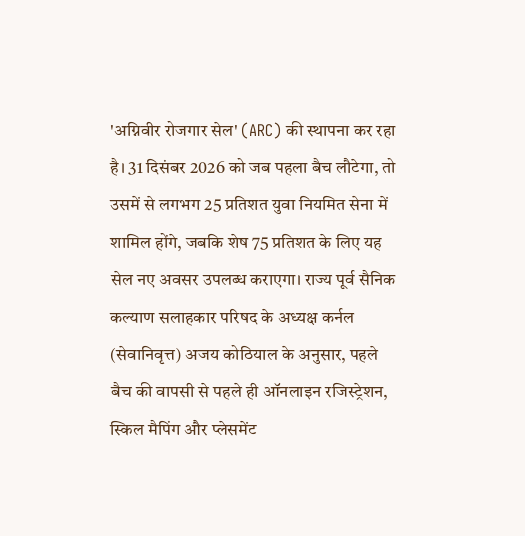'अग्निवीर रोजगार सेल' (ARC) की स्थापना कर रहा है। 31 दिसंबर 2026 को जब पहला बैच लौटेगा, तो उसमें से लगभग 25 प्रतिशत युवा नियमित सेना में शामिल होंगे, जबकि शेष 75 प्रतिशत के लिए यह सेल नए अवसर उपलब्ध कराएगा। राज्य पूर्व सैनिक कल्याण सलाहकार परिषद के अध्यक्ष कर्नल (सेवानिवृत्त) अजय कोठियाल के अनुसार, पहले बैच की वापसी से पहले ही ऑनलाइन रजिस्ट्रेशन, स्किल मैपिंग और प्लेसमेंट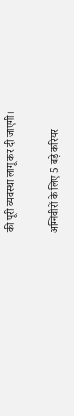की पूरी व्यवस्था लागू कर दी जाएगी।

अग्निवीरों के लिए 5 बड़े करियर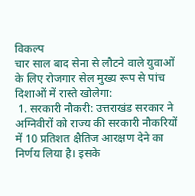विकल्प
चार साल बाद सेना से लौटने वाले युवाओं के लिए रोजगार सेल मुख्य रूप से पांच दिशाओं में रास्ते खोलेगा:
 1. सरकारी नौकरी: उत्तराखंड सरकार ने अग्निवीरों को राज्य की सरकारी नौकरियों में 10 प्रतिशत क्षैतिज आरक्षण देने का निर्णय लिया है। इसके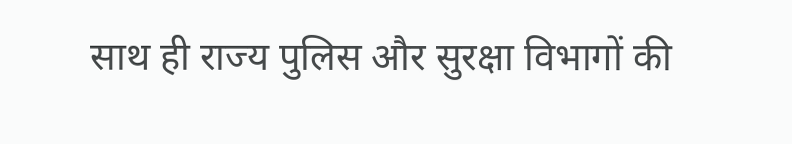साथ ही राज्य पुलिस और सुरक्षा विभागों की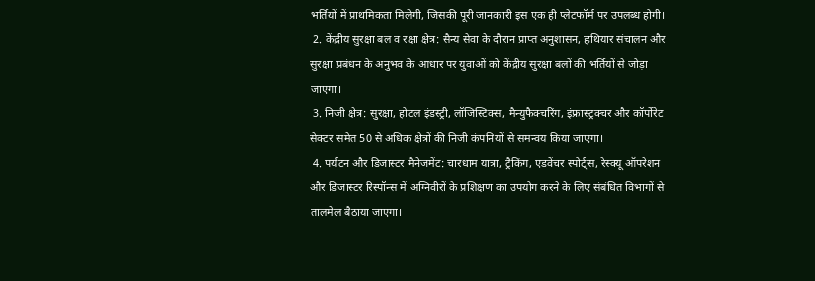भर्तियों में प्राथमिकता मिलेगी, जिसकी पूरी जानकारी इस एक ही प्लेटफॉर्म पर उपलब्ध होगी।
 2. केंद्रीय सुरक्षा बल व रक्षा क्षेत्र: सैन्य सेवा के दौरान प्राप्त अनुशासन, हथियार संचालन और सुरक्षा प्रबंधन के अनुभव के आधार पर युवाओं को केंद्रीय सुरक्षा बलों की भर्तियों से जोड़ा जाएगा।
 3. निजी क्षेत्र: सुरक्षा, होटल इंडस्ट्री, लॉजिस्टिक्स, मैन्युफैक्चरिंग, इंफ्रास्ट्रक्चर और कॉर्पोरेट सेक्टर समेत 50 से अधिक क्षेत्रों की निजी कंपनियों से समन्वय किया जाएगा।
 4. पर्यटन और डिजास्टर मैनेजमेंट: चारधाम यात्रा, ट्रैकिंग, एडवेंचर स्पोर्ट्स, रेस्क्यू ऑपरेशन और डिजास्टर रिस्पॉन्स में अग्निवीरों के प्रशिक्षण का उपयोग करने के लिए संबंधित विभागों से तालमेल बैठाया जाएगा।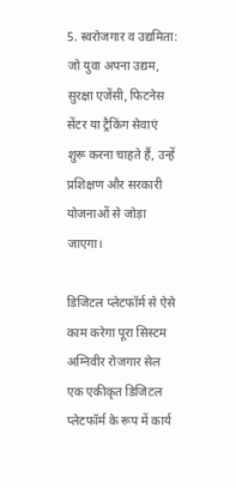5. स्वरोजगार व उद्यमिता: जो युवा अपना उद्यम, सुरक्षा एजेंसी, फिटनेस सेंटर या ट्रैकिंग सेवाएं शुरू करना चाहते हैं, उन्हें प्रशिक्षण और सरकारी योजनाओं से जोड़ा जाएगा।

डिजिटल प्लेटफॉर्म से ऐसे काम करेगा पूरा सिस्टम
अग्निवीर रोजगार सेल एक एकीकृत डिजिटल प्लेटफॉर्म के रूप में कार्य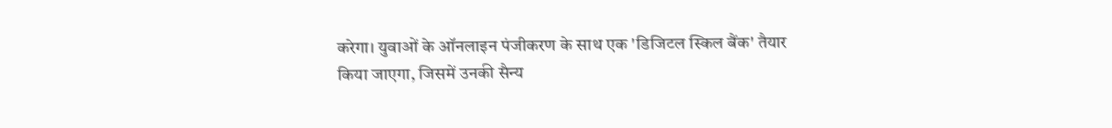करेगा। युवाओं के ऑनलाइन पंजीकरण के साथ एक 'डिजिटल स्किल बैंक' तैयार किया जाएगा, जिसमें उनकी सैन्य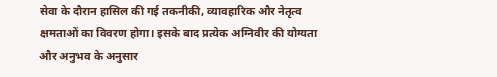सेवा के दौरान हासिल की गई तकनीकी, व्यावहारिक और नेतृत्व क्षमताओं का विवरण होगा। इसके बाद प्रत्येक अग्निवीर की योग्यता और अनुभव के अनुसार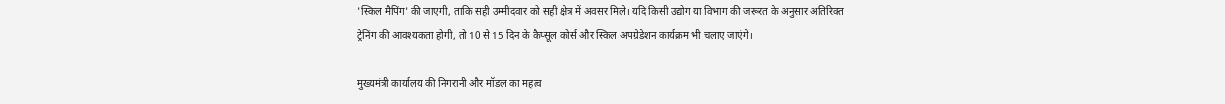'स्किल मैपिंग' की जाएगी, ताकि सही उम्मीदवार को सही क्षेत्र में अवसर मिले। यदि किसी उद्योग या विभाग की जरूरत के अनुसार अतिरिक्त ट्रेनिंग की आवश्यकता होगी, तो 10 से 15 दिन के कैप्सूल कोर्स और स्किल अपग्रेडेशन कार्यक्रम भी चलाए जाएंगे।

मुख्यमंत्री कार्यालय की निगरानी और मॉडल का महत्व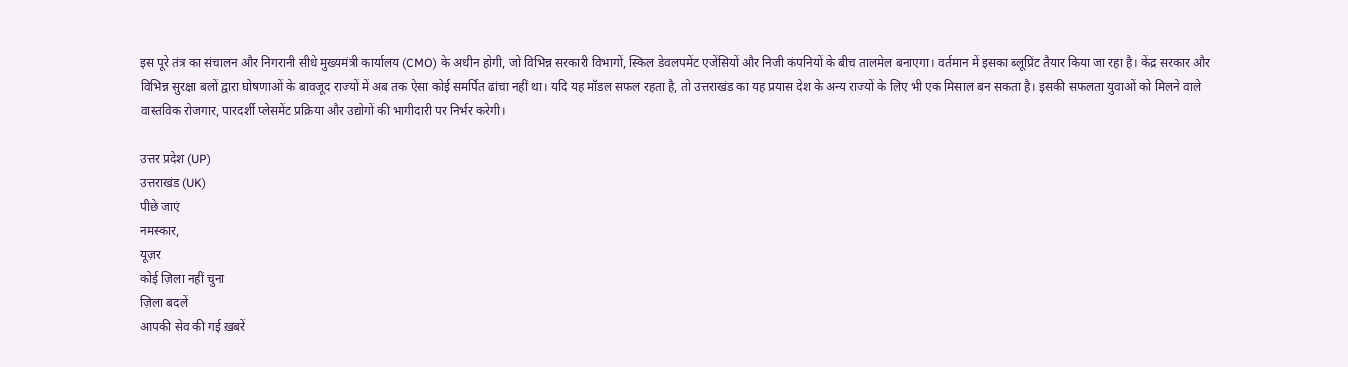इस पूरे तंत्र का संचालन और निगरानी सीधे मुख्यमंत्री कार्यालय (CMO) के अधीन होगी, जो विभिन्न सरकारी विभागों, स्किल डेवलपमेंट एजेंसियों और निजी कंपनियों के बीच तालमेल बनाएगा। वर्तमान में इसका ब्लूप्रिंट तैयार किया जा रहा है। केंद्र सरकार और विभिन्न सुरक्षा बलों द्वारा घोषणाओं के बावजूद राज्यों में अब तक ऐसा कोई समर्पित ढांचा नहीं था। यदि यह मॉडल सफल रहता है, तो उत्तराखंड का यह प्रयास देश के अन्य राज्यों के लिए भी एक मिसाल बन सकता है। इसकी सफलता युवाओं को मिलने वाले वास्तविक रोजगार, पारदर्शी प्लेसमेंट प्रक्रिया और उद्योगों की भागीदारी पर निर्भर करेगी।

उत्तर प्रदेश (UP)
उत्तराखंड (UK)
पीछे जाएं
नमस्‍कार,
यूज़र
कोई ज़िला नहीं चुना
ज़िला बदलें
आपकी सेव की गई ख़बरें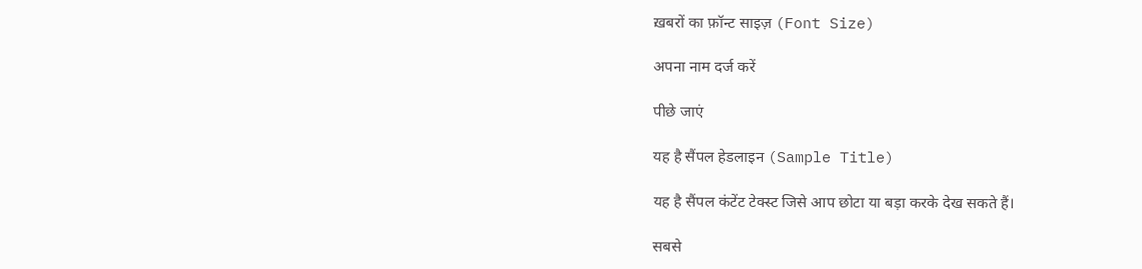ख़बरों का फ़ॉन्ट साइज़ (Font Size)

अपना नाम दर्ज करें

पीछे जाएं

यह है सैंपल हेडलाइन (Sample Title)

यह है सैंपल कंटेंट टेक्स्ट जिसे आप छोटा या बड़ा करके देख सकते हैं।

सबसे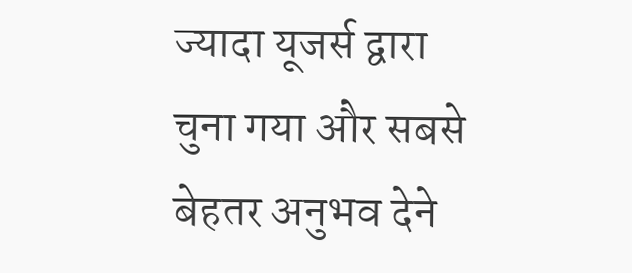ज्यादा यूजर्स द्वारा चुना गया और सबसे बेहतर अनुभव देने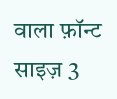वाला फ़ॉन्ट साइज़ 3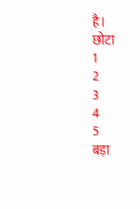है।
छोटा
1
2
3
4
5
बड़ा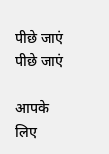पीछे जाएं
पीछे जाएं

आपके लिए